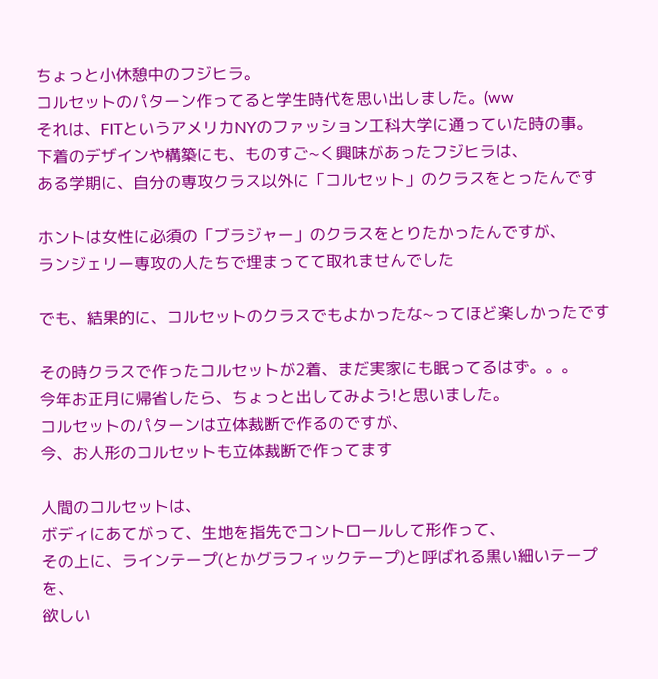ちょっと小休憩中のフジヒラ。
コルセットのパターン作ってると学生時代を思い出しました。(ww
それは、FITというアメリカNYのファッション工科大学に通っていた時の事。
下着のデザインや構築にも、ものすご~く興味があったフジヒラは、
ある学期に、自分の専攻クラス以外に「コルセット」のクラスをとったんです

ホントは女性に必須の「ブラジャー」のクラスをとりたかったんですが、
ランジェリー専攻の人たちで埋まってて取れませんでした

でも、結果的に、コルセットのクラスでもよかったな~ってほど楽しかったです

その時クラスで作ったコルセットが2着、まだ実家にも眠ってるはず。。。
今年お正月に帰省したら、ちょっと出してみよう!と思いました。
コルセットのパターンは立体裁断で作るのですが、
今、お人形のコルセットも立体裁断で作ってます

人間のコルセットは、
ボディにあてがって、生地を指先でコントロールして形作って、
その上に、ラインテープ(とかグラフィックテープ)と呼ばれる黒い細いテープを、
欲しい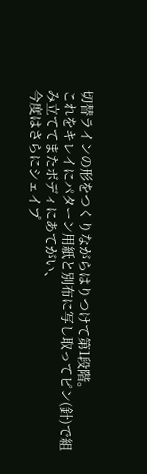切替ラインの形をつくりながらはりつけて第1段階。
これをキレイにパターン用紙と別布に写し取ってピン(針)で組み立ててまたボディにあてがい、
今度はさらにシェイプ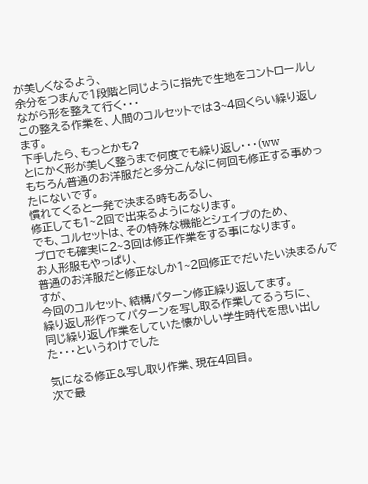が美しくなるよう、
余分をつまんで1段階と同じように指先で生地をコントロールしながら形を整えて行く・・・
この整える作業を、人間のコルセットでは3~4回くらい繰り返します。
下手したら、もっとかも?
とにかく形が美しく整うまで何度でも繰り返し・・・(ww
もちろん普通のお洋服だと多分こんなに何回も修正する事めったにないです。
慣れてくると一発で決まる時もあるし、
修正しても1~2回で出来るようになります。
でも、コルセットは、その特殊な機能とシェイプのため、
プロでも確実に2~3回は修正作業をする事になります。
お人形服もやっぱり、
普通のお洋服だと修正なしか1~2回修正でだいたい決まるんですが、
今回のコルセット、結構パターン修正繰り返してます。
繰り返し形作ってパターンを写し取る作業してるうちに、
同じ繰り返し作業をしていた懐かしい学生時代を思い出した・・・というわけでした

気になる修正&写し取り作業、現在4回目。
次で最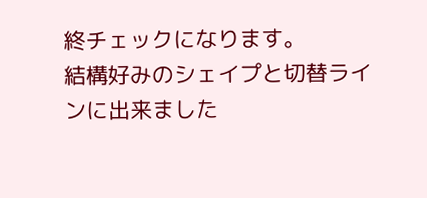終チェックになります。
結構好みのシェイプと切替ラインに出来ました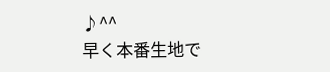♪^^
早く本番生地で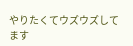やりたくてウズウズしてます